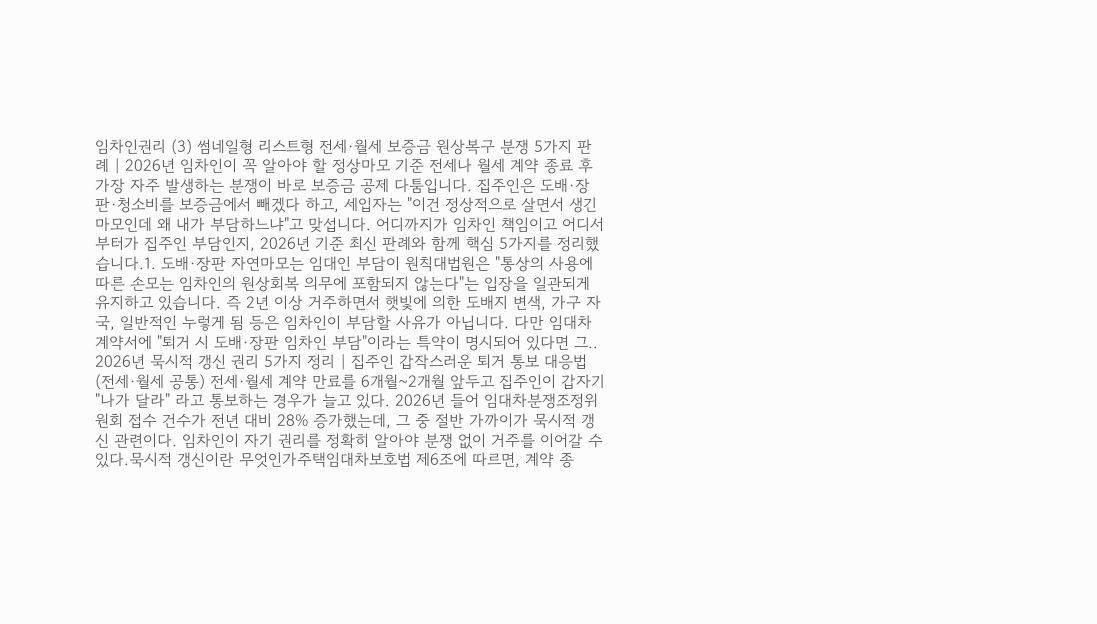임차인권리 (3) 썸네일형 리스트형 전세·월세 보증금 원상복구 분쟁 5가지 판례 | 2026년 임차인이 꼭 알아야 할 정상마모 기준 전세나 월세 계약 종료 후 가장 자주 발생하는 분쟁이 바로 보증금 공제 다툼입니다. 집주인은 도배·장판·청소비를 보증금에서 빼겠다 하고, 세입자는 "이건 정상적으로 살면서 생긴 마모인데 왜 내가 부담하느냐"고 맞섭니다. 어디까지가 임차인 책임이고 어디서부터가 집주인 부담인지, 2026년 기준 최신 판례와 함께 핵심 5가지를 정리했습니다.1. 도배·장판 자연마모는 임대인 부담이 원칙대법원은 "통상의 사용에 따른 손모는 임차인의 원상회복 의무에 포함되지 않는다"는 입장을 일관되게 유지하고 있습니다. 즉 2년 이상 거주하면서 햇빛에 의한 도배지 변색, 가구 자국, 일반적인 누렇게 됨 등은 임차인이 부담할 사유가 아닙니다. 다만 임대차 계약서에 "퇴거 시 도배·장판 임차인 부담"이라는 특약이 명시되어 있다면 그.. 2026년 묵시적 갱신 권리 5가지 정리 | 집주인 갑작스러운 퇴거 통보 대응법 (전세·월세 공통) 전세·월세 계약 만료를 6개월~2개월 앞두고 집주인이 갑자기 "나가 달라" 라고 통보하는 경우가 늘고 있다. 2026년 들어 임대차분쟁조정위원회 접수 건수가 전년 대비 28% 증가했는데, 그 중 절반 가까이가 묵시적 갱신 관련이다. 임차인이 자기 권리를 정확히 알아야 분쟁 없이 거주를 이어갈 수 있다.묵시적 갱신이란 무엇인가주택임대차보호법 제6조에 따르면, 계약 종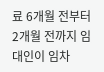료 6개월 전부터 2개월 전까지 임대인이 임차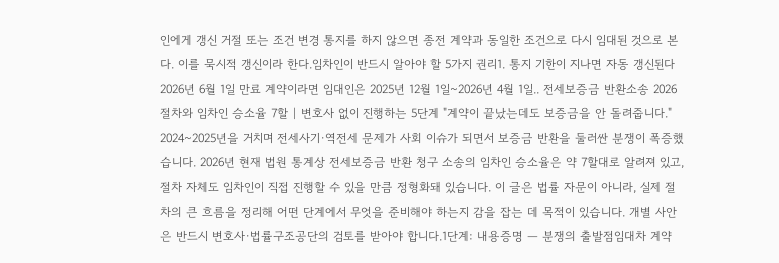인에게 갱신 거절 또는 조건 변경 통지를 하지 않으면 종전 계약과 동일한 조건으로 다시 임대된 것으로 본다. 이를 묵시적 갱신이라 한다.임차인이 반드시 알아야 할 5가지 권리1. 통지 기한이 지나면 자동 갱신된다2026년 6월 1일 만료 계약이라면 임대인은 2025년 12월 1일~2026년 4월 1일.. 전세보증금 반환소송 2026 절차와 임차인 승소율 7할 | 변호사 없이 진행하는 5단계 "계약이 끝났는데도 보증금을 안 돌려줍니다." 2024~2025년을 거치며 전세사기·역전세 문제가 사회 이슈가 되면서 보증금 반환을 둘러싼 분쟁이 폭증했습니다. 2026년 현재 법원 통계상 전세보증금 반환 청구 소송의 임차인 승소율은 약 7할대로 알려져 있고, 절차 자체도 임차인이 직접 진행할 수 있을 만큼 정형화돼 있습니다. 이 글은 법률 자문이 아니라, 실제 절차의 큰 흐름을 정리해 어떤 단계에서 무엇을 준비해야 하는지 감을 잡는 데 목적이 있습니다. 개별 사안은 반드시 변호사·법률구조공단의 검토를 받아야 합니다.1단계: 내용증명 — 분쟁의 출발점임대차 계약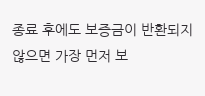종료 후에도 보증금이 반환되지 않으면 가장 먼저 보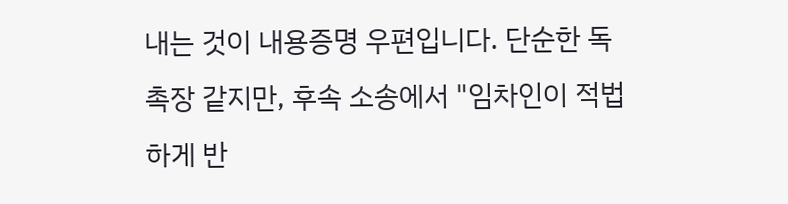내는 것이 내용증명 우편입니다. 단순한 독촉장 같지만, 후속 소송에서 "임차인이 적법하게 반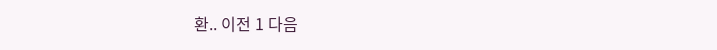환.. 이전 1 다음